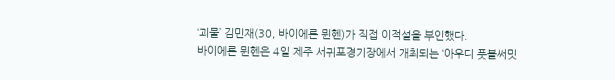‘괴물’ 김민재(30, 바이에른 뮌헨)가 직접 이적설을 부인했다.
바이에른 뮌헨은 4일 제주 서귀포경기장에서 개최되는 ‘아우디 풋볼써밋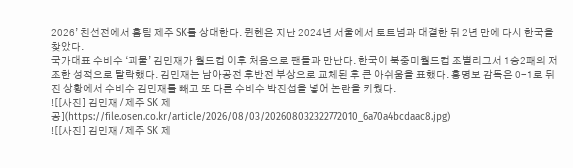2026’ 친선전에서 홈팀 제주 SK를 상대한다. 뮌헨은 지난 2024년 서울에서 토트넘과 대결한 뒤 2년 만에 다시 한국을 찾았다.
국가대표 수비수 ‘괴물’ 김민재가 월드컵 이후 처음으로 팬들과 만난다. 한국이 북중미월드컵 조별리그서 1승2패의 저조한 성적으로 탈락했다. 김민재는 남아공전 후반전 부상으로 교체된 후 큰 아쉬움을 표했다. 홍명보 감독은 0-1로 뒤진 상황에서 수비수 김민재를 빼고 또 다른 수비수 박진섭을 넣어 논란을 키웠다.
![[사진] 김민재 / 제주 SK 제공](https://file.osen.co.kr/article/2026/08/03/202608032322772010_6a70a4bcdaac8.jpg)
![[사진] 김민재 / 제주 SK 제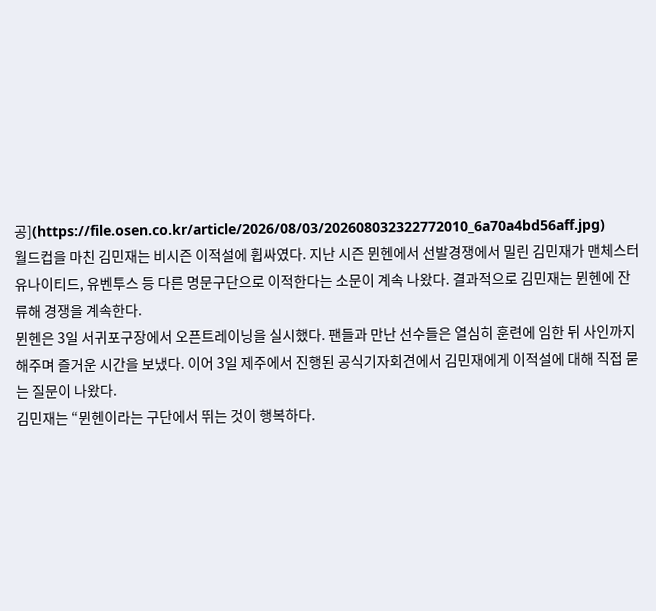공](https://file.osen.co.kr/article/2026/08/03/202608032322772010_6a70a4bd56aff.jpg)
월드컵을 마친 김민재는 비시즌 이적설에 휩싸였다. 지난 시즌 뮌헨에서 선발경쟁에서 밀린 김민재가 맨체스터 유나이티드, 유벤투스 등 다른 명문구단으로 이적한다는 소문이 계속 나왔다. 결과적으로 김민재는 뮌헨에 잔류해 경쟁을 계속한다.
뮌헨은 3일 서귀포구장에서 오픈트레이닝을 실시했다. 팬들과 만난 선수들은 열심히 훈련에 임한 뒤 사인까지 해주며 즐거운 시간을 보냈다. 이어 3일 제주에서 진행된 공식기자회견에서 김민재에게 이적설에 대해 직접 묻는 질문이 나왔다.
김민재는 “뮌헨이라는 구단에서 뛰는 것이 행복하다.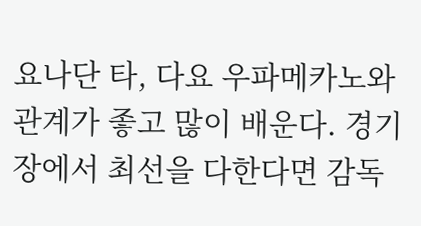요나단 타, 다요 우파메카노와 관계가 좋고 많이 배운다. 경기장에서 최선을 다한다면 감독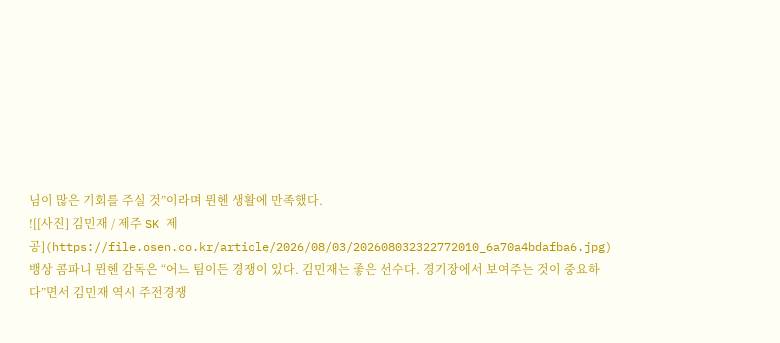님이 많은 기회를 주실 것”이라며 뮌헨 생활에 만족했다.
![[사진] 김민재 / 제주 SK 제공](https://file.osen.co.kr/article/2026/08/03/202608032322772010_6a70a4bdafba6.jpg)
뱅상 콤파니 뮌헨 감독은 “어느 팀이든 경쟁이 있다. 김민재는 좋은 선수다. 경기장에서 보여주는 것이 중요하다”면서 김민재 역시 주전경쟁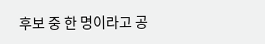후보 중 한 명이라고 공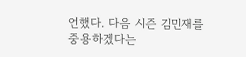언했다. 다음 시즌 김민재를 중용하겠다는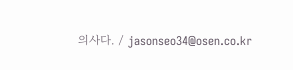의사다. / jasonseo34@osen.co.kr